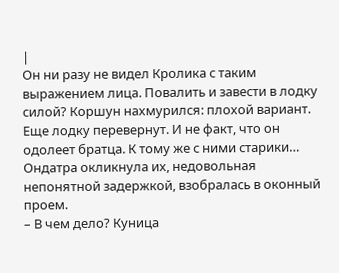|
Он ни разу не видел Кролика с таким выражением лица. Повалить и завести в лодку силой? Коршун нахмурился: плохой вариант. Еще лодку перевернут. И не факт, что он одолеет братца. К тому же с ними старики…
Ондатра окликнула их, недовольная непонятной задержкой, взобралась в оконный проем.
– В чем дело? Куница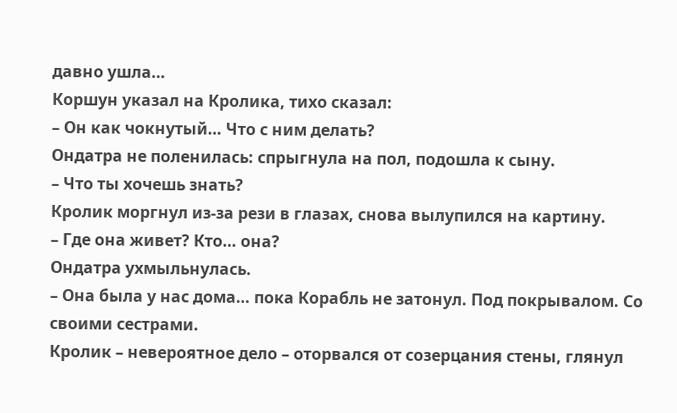давно ушла…
Коршун указал на Кролика, тихо сказал:
– Он как чокнутый… Что с ним делать?
Ондатра не поленилась: спрыгнула на пол, подошла к сыну.
– Что ты хочешь знать?
Кролик моргнул из-за рези в глазах, снова вылупился на картину.
– Где она живет? Кто… она?
Ондатра ухмыльнулась.
– Она была у нас дома… пока Корабль не затонул. Под покрывалом. Со своими сестрами.
Кролик – невероятное дело – оторвался от созерцания стены, глянул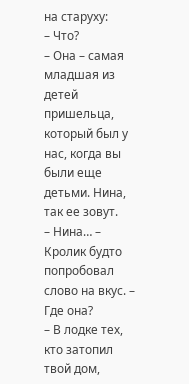на старуху:
– Что?
– Она – самая младшая из детей пришельца, который был у нас, когда вы были еще детьми. Нина, так ее зовут.
– Нина… – Кролик будто попробовал слово на вкус. – Где она?
– В лодке тех, кто затопил твой дом,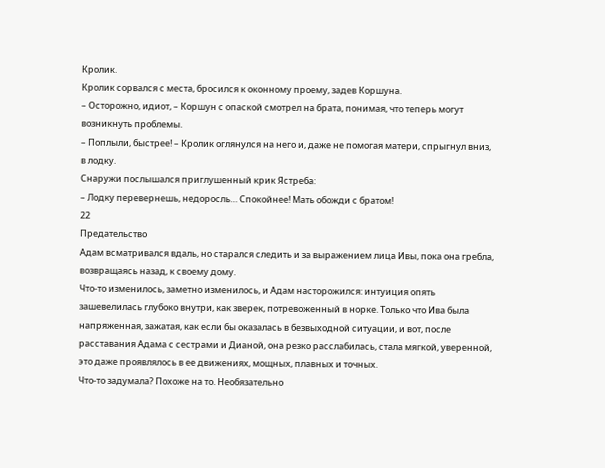Кролик.
Кролик сорвался с места, бросился к оконному проему, задев Коршуна.
– Осторожно, идиот, – Коршун с опаской смотрел на брата, понимая, что теперь могут возникнуть проблемы.
– Поплыли, быстрее! – Кролик оглянулся на него и, даже не помогая матери, спрыгнул вниз, в лодку.
Снаружи послышался приглушенный крик Ястреба:
– Лодку перевернешь, недоросль… Спокойнее! Мать обожди с братом!
22
Предательство
Адам всматривался вдаль, но старался следить и за выражением лица Ивы, пока она гребла, возвращаясь назад, к своему дому.
Что-то изменилось, заметно изменилось, и Адам насторожился: интуиция опять зашевелилась глубоко внутри, как зверек, потревоженный в норке. Только что Ива была напряженная, зажатая, как если бы оказалась в безвыходной ситуации, и вот, после расставания Адама с сестрами и Дианой, она резко расслабилась, стала мягкой, уверенной, это даже проявлялось в ее движениях, мощных, плавных и точных.
Что-то задумала? Похоже на то. Необязательно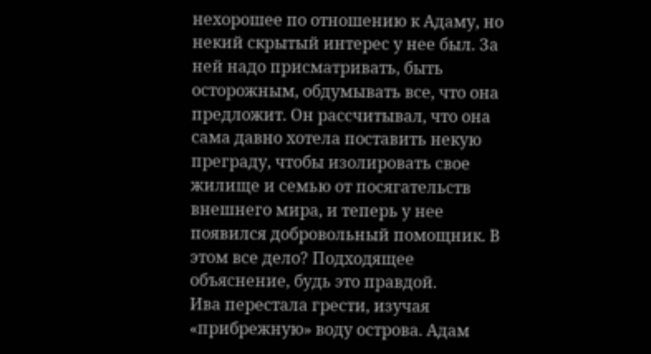нехорошее по отношению к Адаму, но некий скрытый интерес у нее был. За ней надо присматривать, быть осторожным, обдумывать все, что она предложит. Он рассчитывал, что она сама давно хотела поставить некую преграду, чтобы изолировать свое жилище и семью от посягательств внешнего мира, и теперь у нее появился добровольный помощник. В этом все дело? Подходящее объяснение, будь это правдой.
Ива перестала грести, изучая «прибрежную» воду острова. Адам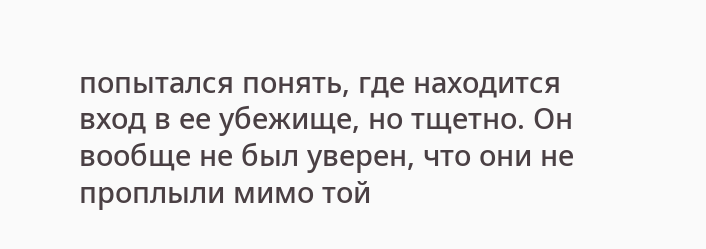попытался понять, где находится вход в ее убежище, но тщетно. Он вообще не был уверен, что они не проплыли мимо той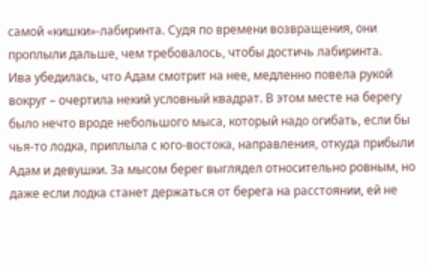самой «кишки»-лабиринта. Судя по времени возвращения, они проплыли дальше, чем требовалось, чтобы достичь лабиринта.
Ива убедилась, что Адам смотрит на нее, медленно повела рукой вокруг – очертила некий условный квадрат. В этом месте на берегу было нечто вроде небольшого мыса, который надо огибать, если бы чья-то лодка, приплыла с юго-востока, направления, откуда прибыли Адам и девушки. За мысом берег выглядел относительно ровным, но даже если лодка станет держаться от берега на расстоянии, ей не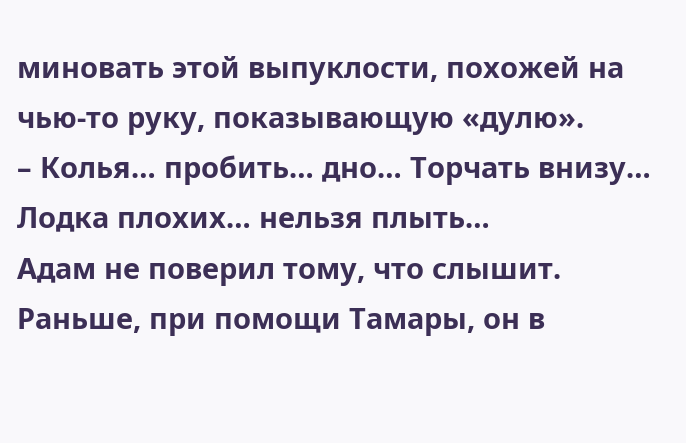миновать этой выпуклости, похожей на чью-то руку, показывающую «дулю».
– Колья… пробить… дно… Торчать внизу… Лодка плохих… нельзя плыть…
Адам не поверил тому, что слышит. Раньше, при помощи Тамары, он в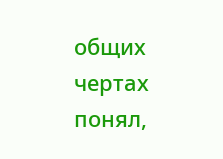общих чертах понял,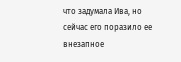что задумала Ива, но сейчас его поразило ее внезапное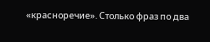«красноречие». Столько фраз по два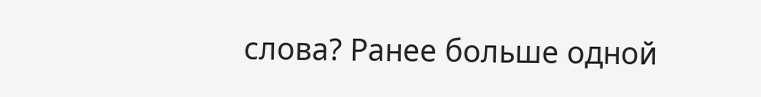слова? Ранее больше одной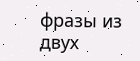фразы из двух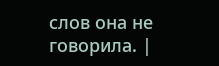слов она не говорила. |